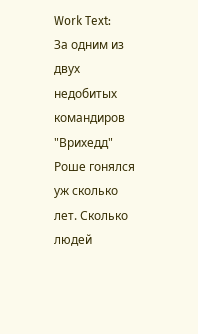Work Text:
За одним из двух недобитых командиров "Врихедд" Роше гонялся уж сколько лет. Сколько людей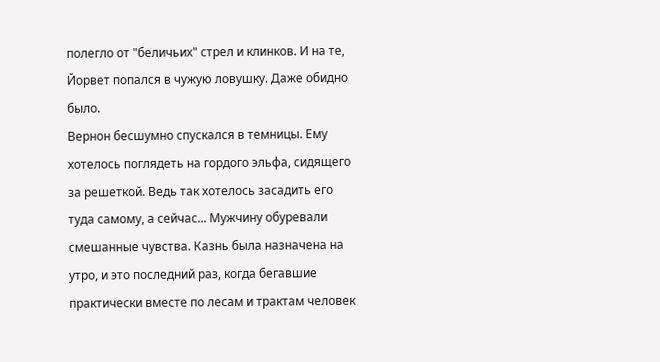полегло от "беличьих" стрел и клинков. И на те, Йорвет попался в чужую ловушку. Даже обидно было.
Вернон бесшумно спускался в темницы. Ему хотелось поглядеть на гордого эльфа, сидящего за решеткой. Ведь так хотелось засадить его туда самому, а сейчас... Мужчину обуревали смешанные чувства. Казнь была назначена на утро, и это последний раз, когда бегавшие практически вместе по лесам и трактам человек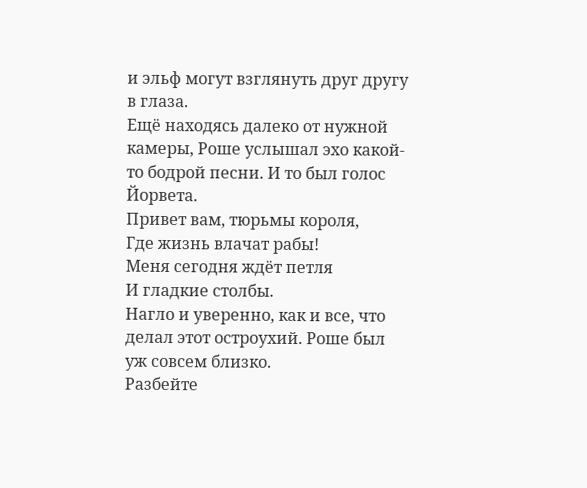и эльф могут взглянуть друг другу в глаза.
Ещё находясь далеко от нужной камеры, Роше услышал эхо какой-то бодрой песни. И то был голос Йорвета.
Привет вам, тюрьмы короля,
Где жизнь влачат рабы!
Меня сегодня ждёт петля
И гладкие столбы.
Нагло и уверенно, как и все, что делал этот остроухий. Роше был уж совсем близко.
Разбейте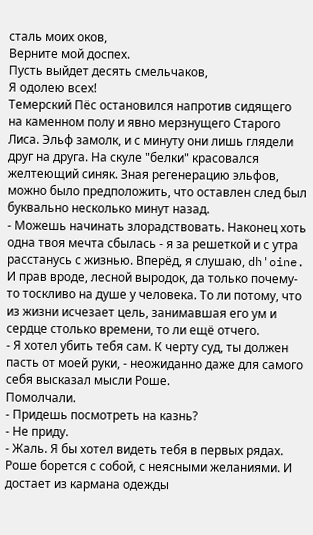сталь моих оков,
Верните мой доспех.
Пусть выйдет десять смельчаков,
Я одолею всех!
Темерский Пёс остановился напротив сидящего на каменном полу и явно мерзнущего Старого Лиса. Эльф замолк, и с минуту они лишь глядели друг на друга. На скуле "белки" красовался желтеющий синяк. Зная регенерацию эльфов, можно было предположить, что оставлен след был буквально несколько минут назад.
- Можешь начинать злорадствовать. Наконец хоть одна твоя мечта сбылась - я за решеткой и с утра расстанусь с жизнью. Вперёд, я слушаю, dh'oine.
И прав вроде, лесной выродок, да только почему-то тоскливо на душе у человека. То ли потому, что из жизни исчезает цель, занимавшая его ум и сердце столько времени, то ли ещё отчего.
- Я хотел убить тебя сам. К черту суд, ты должен пасть от моей руки, - неожиданно даже для самого себя высказал мысли Роше.
Помолчали.
- Придешь посмотреть на казнь?
- Не приду.
- Жаль. Я бы хотел видеть тебя в первых рядах.
Роше борется с собой, с неясными желаниями. И достает из кармана одежды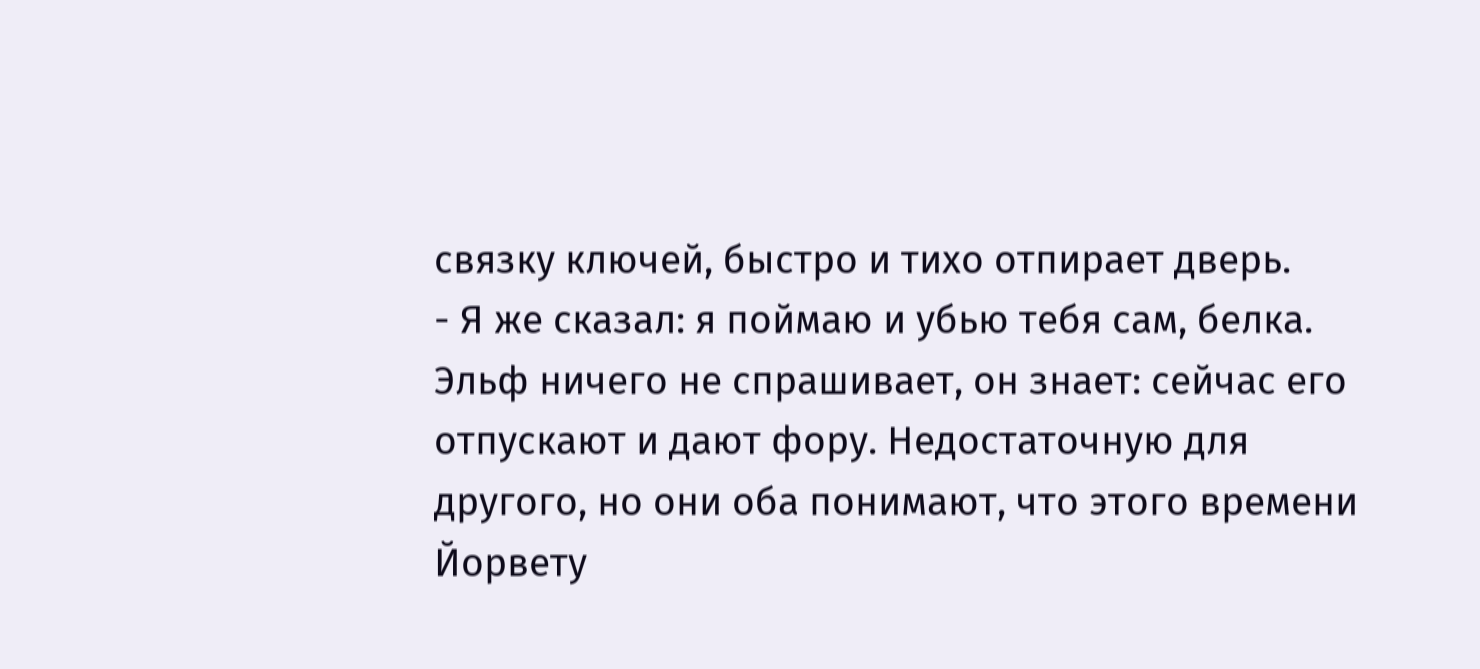связку ключей, быстро и тихо отпирает дверь.
- Я же сказал: я поймаю и убью тебя сам, белка.
Эльф ничего не спрашивает, он знает: сейчас его отпускают и дают фору. Недостаточную для другого, но они оба понимают, что этого времени Йорвету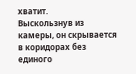хватит.
Выскользнув из камеры, он скрывается в коридорах без единого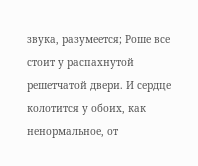звука, разумеется; Роше все стоит у распахнутой решетчатой двери. И сердце колотится у обоих, как ненормальное, от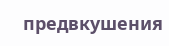предвкушения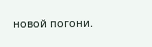новой погони.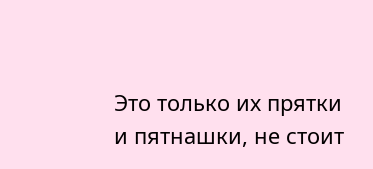Это только их прятки и пятнашки, не стоит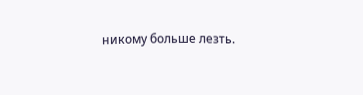никому больше лезть.